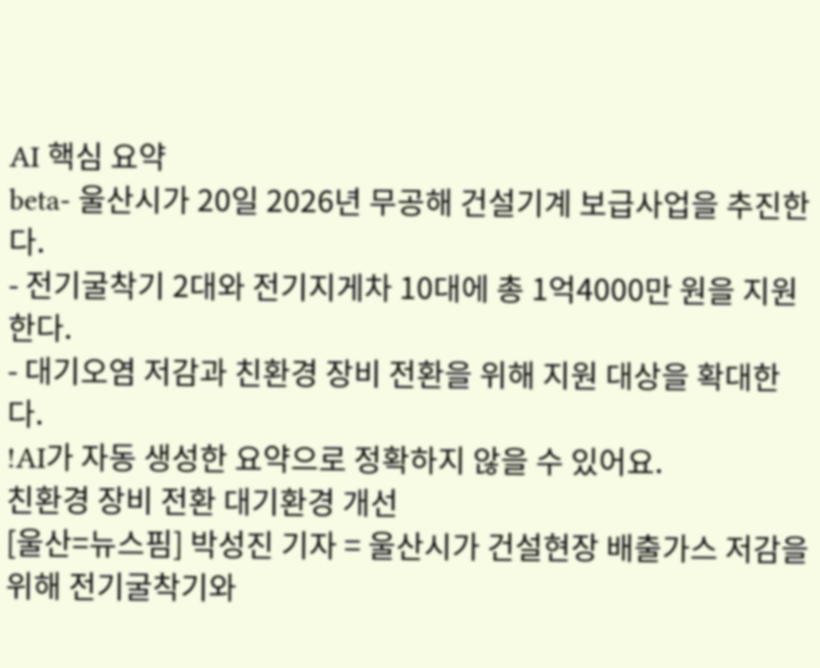AI 핵심 요약
beta- 울산시가 20일 2026년 무공해 건설기계 보급사업을 추진한다.
- 전기굴착기 2대와 전기지게차 10대에 총 1억4000만 원을 지원한다.
- 대기오염 저감과 친환경 장비 전환을 위해 지원 대상을 확대한다.
!AI가 자동 생성한 요약으로 정확하지 않을 수 있어요.
친환경 장비 전환 대기환경 개선
[울산=뉴스핌] 박성진 기자 = 울산시가 건설현장 배출가스 저감을 위해 전기굴착기와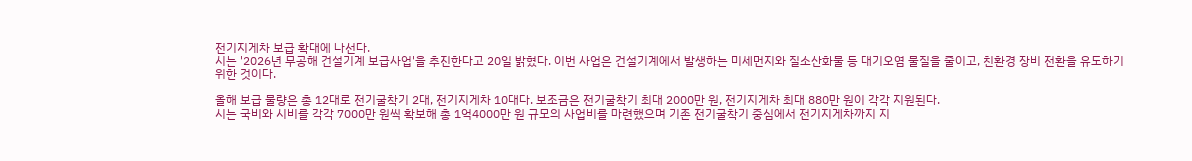전기지게차 보급 확대에 나선다.
시는 '2026년 무공해 건설기계 보급사업'을 추진한다고 20일 밝혔다. 이번 사업은 건설기계에서 발생하는 미세먼지와 질소산화물 등 대기오염 물질을 줄이고, 친환경 장비 전환을 유도하기 위한 것이다.

올해 보급 물량은 총 12대로 전기굴착기 2대, 전기지게차 10대다. 보조금은 전기굴착기 최대 2000만 원, 전기지게차 최대 880만 원이 각각 지원된다.
시는 국비와 시비를 각각 7000만 원씩 확보해 총 1억4000만 원 규모의 사업비를 마련했으며 기존 전기굴착기 중심에서 전기지게차까지 지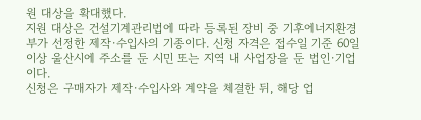원 대상을 확대했다.
지원 대상은 건설기계관리법에 따라 등록된 장비 중 기후에너지환경부가 선정한 제작·수입사의 기종이다. 신청 자격은 접수일 기준 60일 이상 울산시에 주소를 둔 시민 또는 지역 내 사업장을 둔 법인·기업이다.
신청은 구매자가 제작·수입사와 계약을 체결한 뒤, 해당 업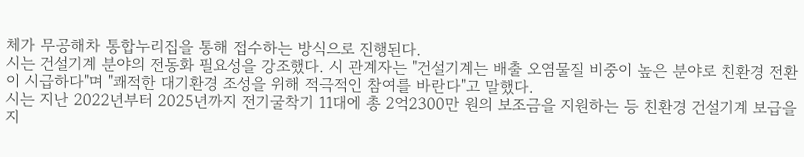체가 무공해차 통합누리집을 통해 접수하는 방식으로 진행된다.
시는 건설기계 분야의 전동화 필요성을 강조했다. 시 관계자는 "건설기계는 배출 오염물질 비중이 높은 분야로 친환경 전환이 시급하다"며 "쾌적한 대기환경 조성을 위해 적극적인 참여를 바란다"고 말했다.
시는 지난 2022년부터 2025년까지 전기굴착기 11대에 총 2억2300만 원의 보조금을 지원하는 등 친환경 건설기계 보급을 지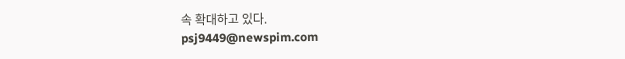속 확대하고 있다.
psj9449@newspim.com